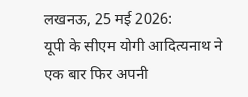लखनऊ, 25 मई 2026:
यूपी के सीएम योगी आदित्यनाथ ने एक बार फिर अपनी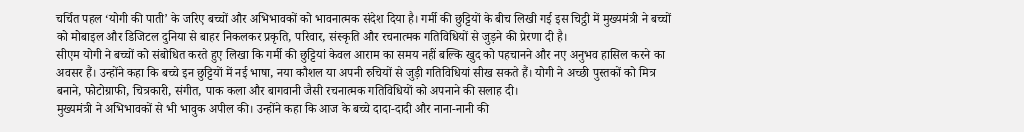चर्चित पहल ‘योगी की पाती’ के जरिए बच्चों और अभिभावकों को भावनात्मक संदेश दिया है। गर्मी की छुट्टियों के बीच लिखी गई इस चिट्ठी में मुख्यमंत्री ने बच्चों को मोबाइल और डिजिटल दुनिया से बाहर निकलकर प्रकृति, परिवार, संस्कृति और रचनात्मक गतिविधियों से जुड़ने की प्रेरणा दी है।
सीएम योगी ने बच्चों को संबोधित करते हुए लिखा कि गर्मी की छुट्टियां केवल आराम का समय नहीं बल्कि खुद को पहचानने और नए अनुभव हासिल करने का अवसर हैं। उन्होंने कहा कि बच्चे इन छुट्टियों में नई भाषा, नया कौशल या अपनी रुचियों से जुड़ी गतिविधियां सीख सकते हैं। योगी ने अच्छी पुस्तकों को मित्र बनाने, फोटोग्राफी, चित्रकारी, संगीत, पाक कला और बागवानी जैसी रचनात्मक गतिविधियों को अपनाने की सलाह दी।
मुख्यमंत्री ने अभिभावकों से भी भावुक अपील की। उन्होंने कहा कि आज के बच्चे दादा-दादी और नाना-नानी की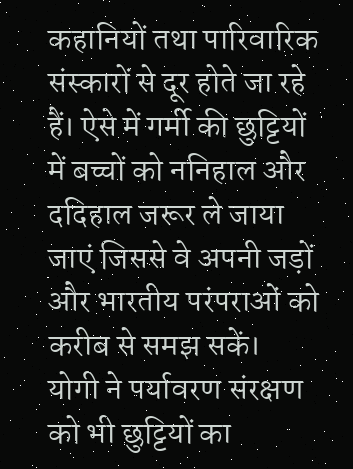कहानियों तथा पारिवारिक संस्कारों से दूर होते जा रहे हैं। ऐसे में गर्मी की छुट्टियों में बच्चों को ननिहाल और ददिहाल जरूर ले जाया जाएं जिससे वे अपनी जड़ों और भारतीय परंपराओं को करीब से समझ सकें।
योगी ने पर्यावरण संरक्षण को भी छुट्टियों का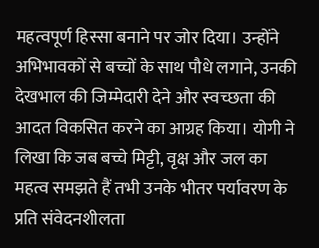महत्वपूर्ण हिस्सा बनाने पर जोर दिया। उन्होंने अभिभावकों से बच्चों के साथ पौधे लगाने, उनकी देखभाल की जिम्मेदारी देने और स्वच्छता की आदत विकसित करने का आग्रह किया। योगी ने लिखा कि जब बच्चे मिट्टी, वृक्ष और जल का महत्व समझते हैं तभी उनके भीतर पर्यावरण के प्रति संवेदनशीलता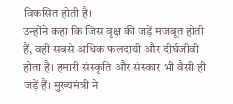विकसित होती है।
उन्होंने कहा कि जिस वृक्ष की जड़ें मजबूत होती हैं, वही सबसे अधिक फलदायी और दीर्घजीवी होता है। हमारी संस्कृति और संस्कार भी वैसी ही जड़ें हैं। मुख्यमंत्री ने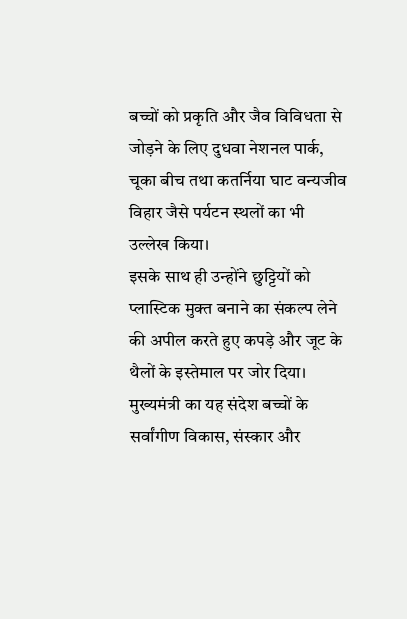बच्चों को प्रकृति और जैव विविधता से जोड़ने के लिए दुधवा नेशनल पार्क, चूका बीच तथा कतर्निया घाट वन्यजीव विहार जैसे पर्यटन स्थलों का भी उल्लेख किया।
इसके साथ ही उन्होंने छुट्टियों को प्लास्टिक मुक्त बनाने का संकल्प लेने की अपील करते हुए कपड़े और जूट के थैलों के इस्तेमाल पर जोर दिया। मुख्यमंत्री का यह संदेश बच्चों के सर्वांगीण विकास, संस्कार और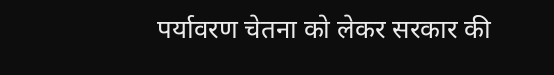पर्यावरण चेतना को लेकर सरकार की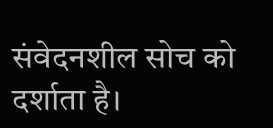संवेदनशील सोच को दर्शाता है।